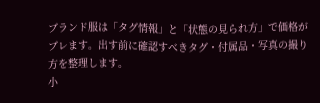ブランド服は「タグ情報」と「状態の見られ方」で価格がブレます。出す前に確認すべきタグ・付属品・写真の撮り方を整理します。
小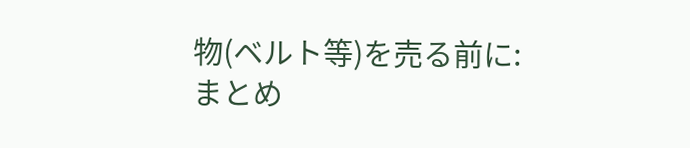物(ベルト等)を売る前に:まとめ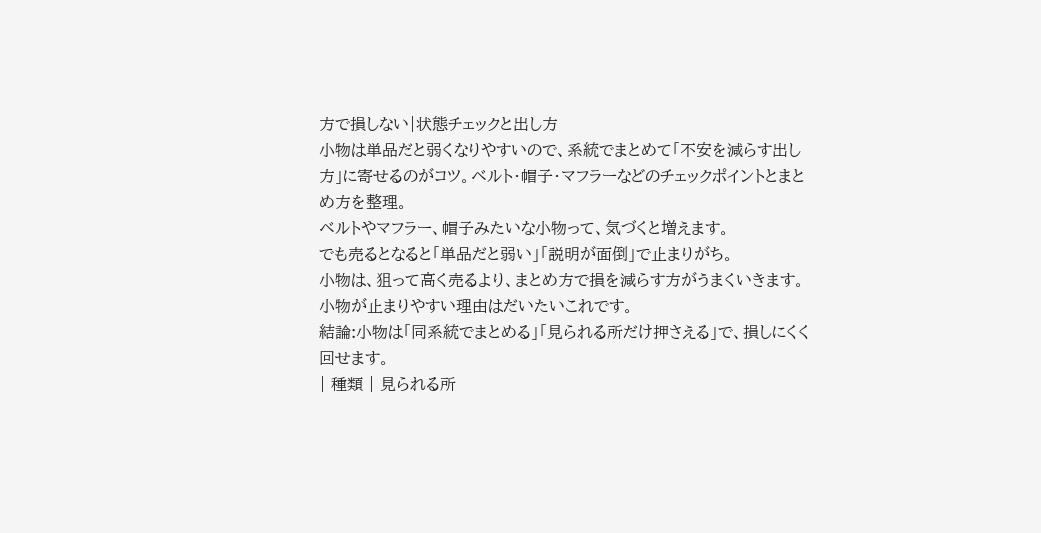方で損しない|状態チェックと出し方
小物は単品だと弱くなりやすいので、系統でまとめて「不安を減らす出し方」に寄せるのがコツ。ベルト・帽子・マフラーなどのチェックポイントとまとめ方を整理。
ベルトやマフラー、帽子みたいな小物って、気づくと増えます。
でも売るとなると「単品だと弱い」「説明が面倒」で止まりがち。
小物は、狙って高く売るより、まとめ方で損を減らす方がうまくいきます。
小物が止まりやすい理由はだいたいこれです。
結論:小物は「同系統でまとめる」「見られる所だけ押さえる」で、損しにくく回せます。
| 種類 | 見られる所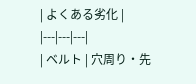| よくある劣化 |
|---|---|---|
| ベルト | 穴周り・先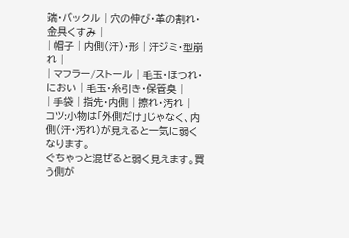端・バックル | 穴の伸び・革の割れ・金具くすみ |
| 帽子 | 内側(汗)・形 | 汗ジミ・型崩れ |
| マフラー/ストール | 毛玉・ほつれ・におい | 毛玉・糸引き・保管臭 |
| 手袋 | 指先・内側 | 擦れ・汚れ |
コツ:小物は「外側だけ」じゃなく、内側(汗・汚れ)が見えると一気に弱くなります。
ぐちゃっと混ぜると弱く見えます。買う側が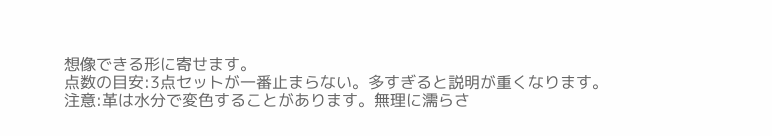想像できる形に寄せます。
点数の目安:3点セットが一番止まらない。多すぎると説明が重くなります。
注意:革は水分で変色することがあります。無理に濡らさ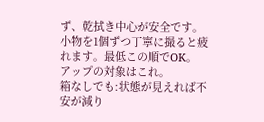ず、乾拭き中心が安全です。
小物を1個ずつ丁寧に撮ると疲れます。最低この順でOK。
アップの対象はこれ。
箱なしでも:状態が見えれば不安が減り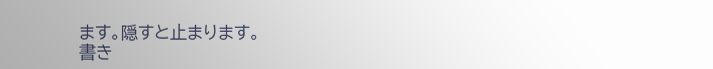ます。隠すと止まります。
書き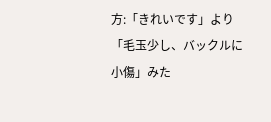方:「きれいです」より「毛玉少し、バックルに小傷」みた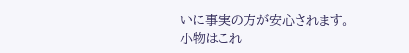いに事実の方が安心されます。
小物はこれ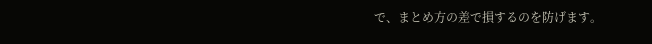で、まとめ方の差で損するのを防げます。